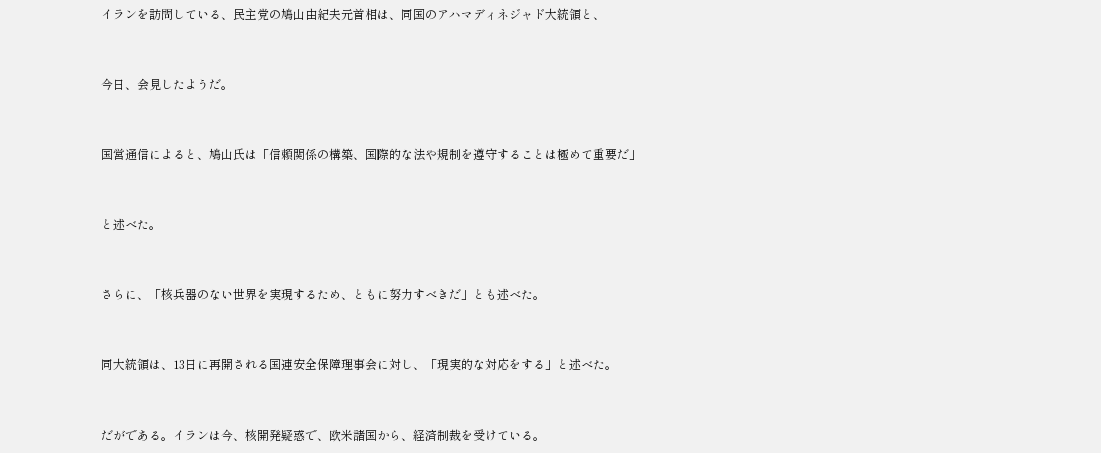イランを訪問している、民主党の鳩山由紀夫元首相は、同国のアハマディネジャド大統領と、


今日、会見したようだ。


国営通信によると、鳩山氏は「信頼関係の構築、国際的な法や規制を遵守することは極めて重要だ」


と述べた。


さらに、「核兵器のない世界を実現するため、ともに努力すべきだ」とも述べた。


同大統領は、13日に再開される国連安全保障理事会に対し、「現実的な対応をする」と述べた。


だがである。イランは今、核開発疑惑で、欧米諸国から、経済制裁を受けている。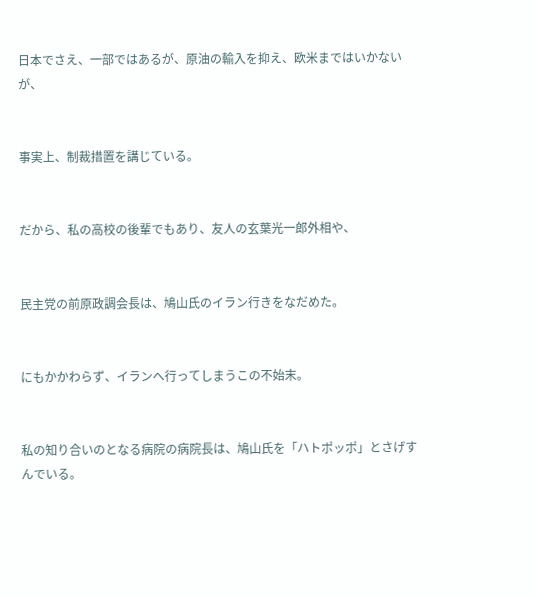日本でさえ、一部ではあるが、原油の輸入を抑え、欧米まではいかないが、


事実上、制裁措置を講じている。


だから、私の高校の後輩でもあり、友人の玄葉光一郎外相や、


民主党の前原政調会長は、鳩山氏のイラン行きをなだめた。


にもかかわらず、イランへ行ってしまうこの不始末。


私の知り合いのとなる病院の病院長は、鳩山氏を「ハトポッポ」とさげすんでいる。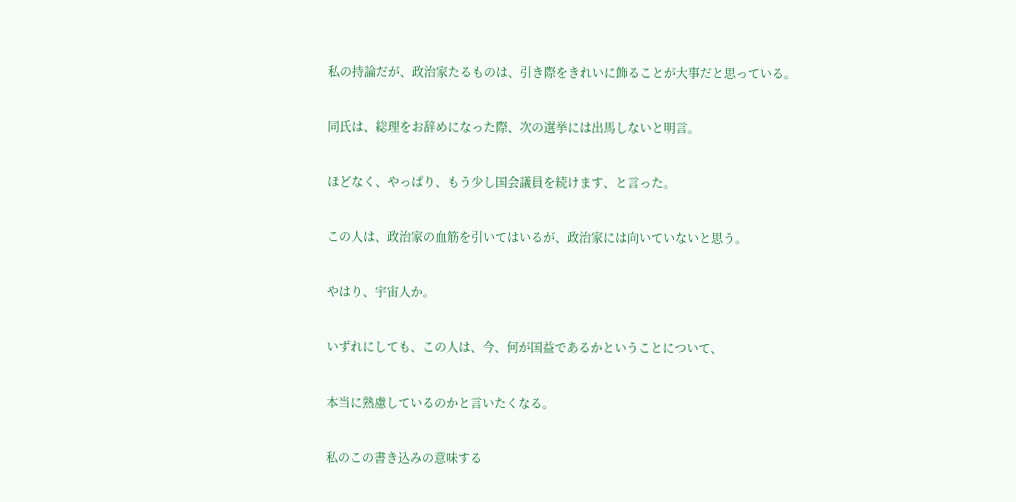私の持論だが、政治家たるものは、引き際をきれいに飾ることが大事だと思っている。


同氏は、総理をお辞めになった際、次の選挙には出馬しないと明言。


ほどなく、やっぱり、もう少し国会議員を続けます、と言った。


この人は、政治家の血筋を引いてはいるが、政治家には向いていないと思う。


やはり、宇宙人か。


いずれにしても、この人は、今、何が国益であるかということについて、


本当に熟慮しているのかと言いたくなる。


私のこの書き込みの意味する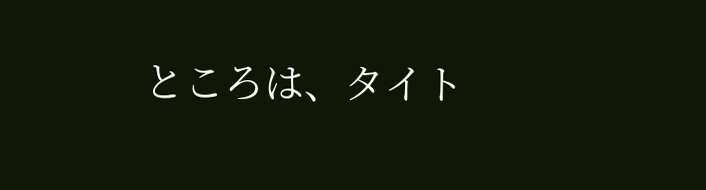ところは、タイト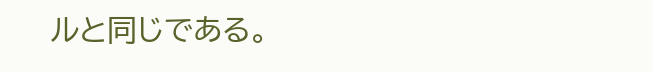ルと同じである。